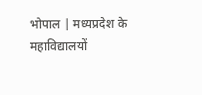भोपाल | मध्यप्रदेश के महाविद्यालयों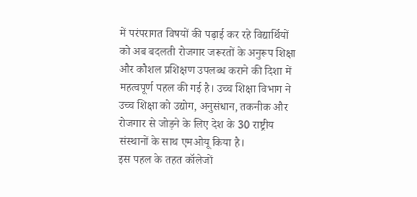में परंपरागत विषयों की पढ़ाई कर रहे विद्यार्थियों को अब बदलती रोजगार जरूरतों के अनुरूप शिक्षा और कौशल प्रशिक्षण उपलब्ध कराने की दिशा में महत्वपूर्ण पहल की गई है। उच्च शिक्षा विभाग ने उच्च शिक्षा को उद्योग, अनुसंधान, तकनीक और रोजगार से जोड़ने के लिए देश के 30 राष्ट्रीय संस्थानों के साथ एमओयू किया है।
इस पहल के तहत कॉलेजों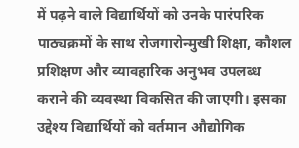में पढ़ने वाले विद्यार्थियों को उनके पारंपरिक पाठ्यक्रमों के साथ रोजगारोन्मुखी शिक्षा, कौशल प्रशिक्षण और व्यावहारिक अनुभव उपलब्ध कराने की व्यवस्था विकसित की जाएगी। इसका उद्देश्य विद्यार्थियों को वर्तमान औद्योगिक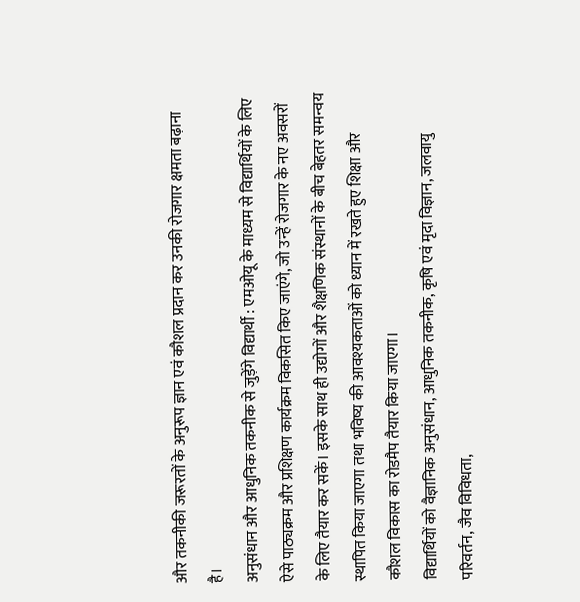और तकनीकी जरूरतों के अनुरूप ज्ञान एवं कौशल प्रदान कर उनकी रोजगार क्षमता बढ़ाना है।
अनुसंधान और आधुनिक तकनीक से जुड़ेंगे विद्यार्थी : एमओयू के माध्यम से विद्यार्थियों के लिए ऐसे पाठ्यक्रम और प्रशिक्षण कार्यक्रम विकसित किए जाएंगे, जो उन्हें रोजगार के नए अवसरों के लिए तैयार कर सकें। इसके साथ ही उद्योगों और शैक्षणिक संस्थानों के बीच बेहतर समन्वय स्थापित किया जाएगा तथा भविष्य की आवश्यकताओं को ध्यान में रखते हुए शिक्षा और कौशल विकास का रोडमैप तैयार किया जाएगा।
विद्यार्थियों को वैज्ञानिक अनुसंधान, आधुनिक तकनीक, कृषि एवं मृदा विज्ञान, जलवायु परिवर्तन, जैव विविधता,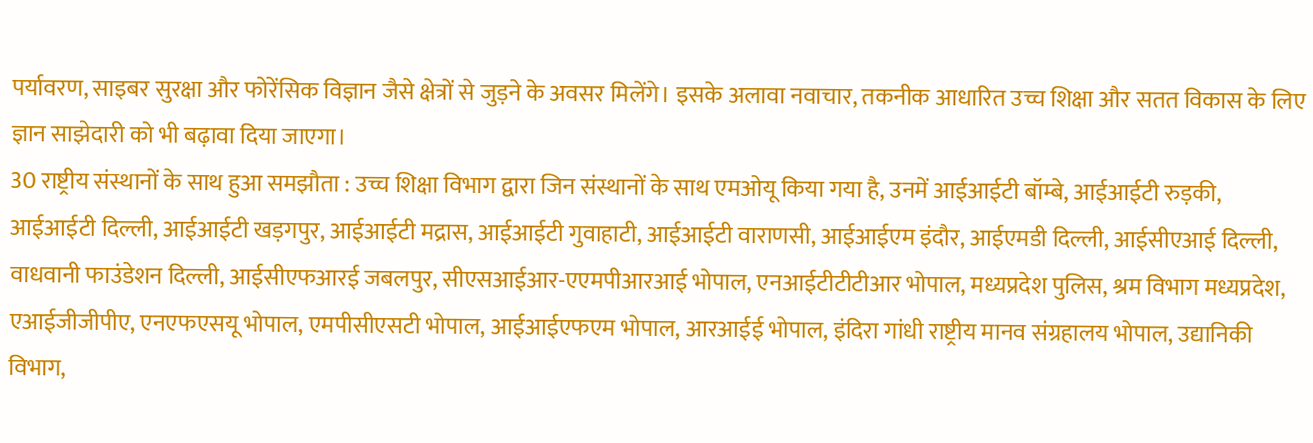पर्यावरण, साइबर सुरक्षा और फोरेंसिक विज्ञान जैसे क्षेत्रों से जुड़ने के अवसर मिलेंगे। इसके अलावा नवाचार, तकनीक आधारित उच्च शिक्षा और सतत विकास के लिए ज्ञान साझेदारी को भी बढ़ावा दिया जाएगा।
30 राष्ट्रीय संस्थानों के साथ हुआ समझौता : उच्च शिक्षा विभाग द्वारा जिन संस्थानों के साथ एमओयू किया गया है, उनमें आईआईटी बॉम्बे, आईआईटी रुड़की, आईआईटी दिल्ली, आईआईटी खड़गपुर, आईआईटी मद्रास, आईआईटी गुवाहाटी, आईआईटी वाराणसी, आईआईएम इंदौर, आईएमडी दिल्ली, आईसीएआई दिल्ली, वाधवानी फाउंडेशन दिल्ली, आईसीएफआरई जबलपुर, सीएसआईआर-एएमपीआरआई भोपाल, एनआईटीटीटीआर भोपाल, मध्यप्रदेश पुलिस, श्रम विभाग मध्यप्रदेश, एआईजीजीपीए, एनएफएसयू भोपाल, एमपीसीएसटी भोपाल, आईआईएफएम भोपाल, आरआईई भोपाल, इंदिरा गांधी राष्ट्रीय मानव संग्रहालय भोपाल, उद्यानिकी विभाग,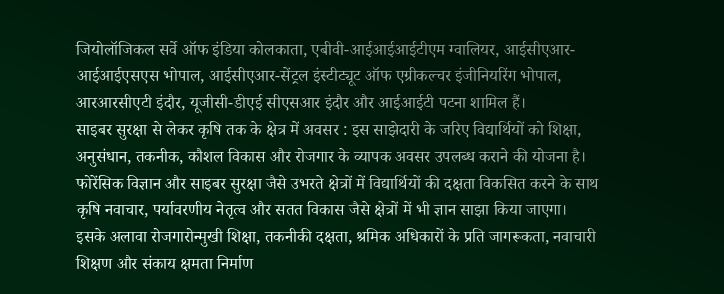जियोलॉजिकल सर्वे ऑफ इंडिया कोलकाता, एबीवी-आईआईआईटीएम ग्वालियर, आईसीएआर-आईआईएसएस भोपाल, आईसीएआर-सेंट्रल इंस्टीट्यूट ऑफ एग्रीकल्चर इंजीनियरिंग भोपाल, आरआरसीएटी इंदौर, यूजीसी-डीएई सीएसआर इंदौर और आईआईटी पटना शामिल हैं।
साइबर सुरक्षा से लेकर कृषि तक के क्षेत्र में अवसर : इस साझेदारी के जरिए विद्यार्थियों को शिक्षा, अनुसंधान, तकनीक, कौशल विकास और रोजगार के व्यापक अवसर उपलब्ध कराने की योजना है। फोरेंसिक विज्ञान और साइबर सुरक्षा जैसे उभरते क्षेत्रों में विद्यार्थियों की दक्षता विकसित करने के साथ कृषि नवाचार, पर्यावरणीय नेतृत्व और सतत विकास जैसे क्षेत्रों में भी ज्ञान साझा किया जाएगा।
इसके अलावा रोजगारोन्मुखी शिक्षा, तकनीकी दक्षता, श्रमिक अधिकारों के प्रति जागरूकता, नवाचारी शिक्षण और संकाय क्षमता निर्माण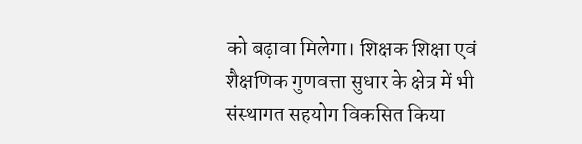को बढ़ावा मिलेगा। शिक्षक शिक्षा एवं शैक्षणिक गुणवत्ता सुधार के क्षेत्र में भी संस्थागत सहयोग विकसित किया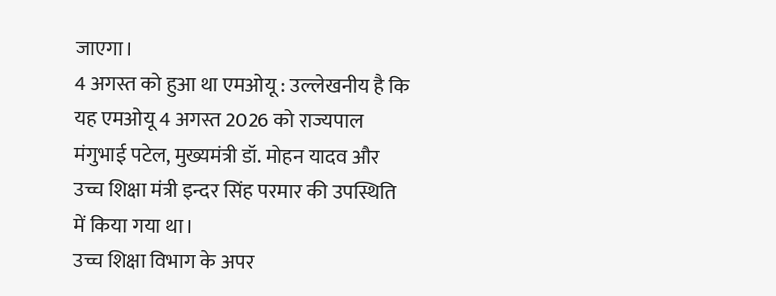जाएगा।
4 अगस्त को हुआ था एमओयू : उल्लेखनीय है कि यह एमओयू 4 अगस्त 2026 को राज्यपाल मंगुभाई पटेल, मुख्यमंत्री डॉ. मोहन यादव और उच्च शिक्षा मंत्री इन्दर सिंह परमार की उपस्थिति में किया गया था।
उच्च शिक्षा विभाग के अपर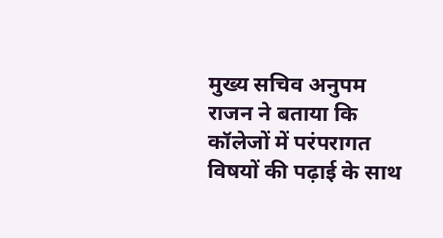मुख्य सचिव अनुपम राजन ने बताया कि कॉलेजों में परंपरागत विषयों की पढ़ाई के साथ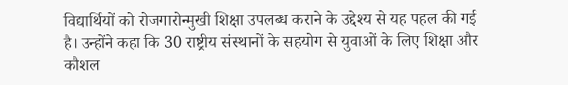विद्यार्थियों को रोजगारोन्मुखी शिक्षा उपलब्ध कराने के उद्देश्य से यह पहल की गई है। उन्होंने कहा कि 30 राष्ट्रीय संस्थानों के सहयोग से युवाओं के लिए शिक्षा और कौशल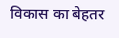विकास का बेहतर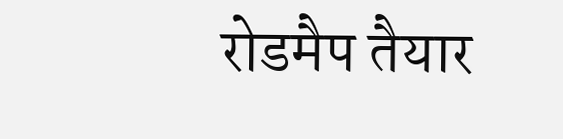रोडमैप तैयार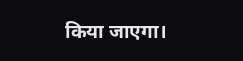किया जाएगा।